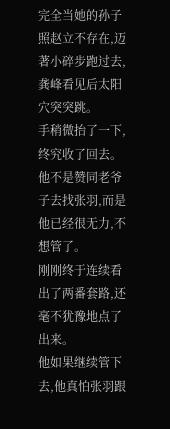完全当她的孙子照赵立不存在,迈著小碎步跑过去,龚峰看见后太阳穴突突跳。
手稍微抬了一下,终究收了回去。
他不是赞同老爷子去找张羽,而是他已经很无力,不想管了。
刚刚终于连续看出了两番套路,还毫不犹豫地点了出来。
他如果继续管下去,他真怕张羽跟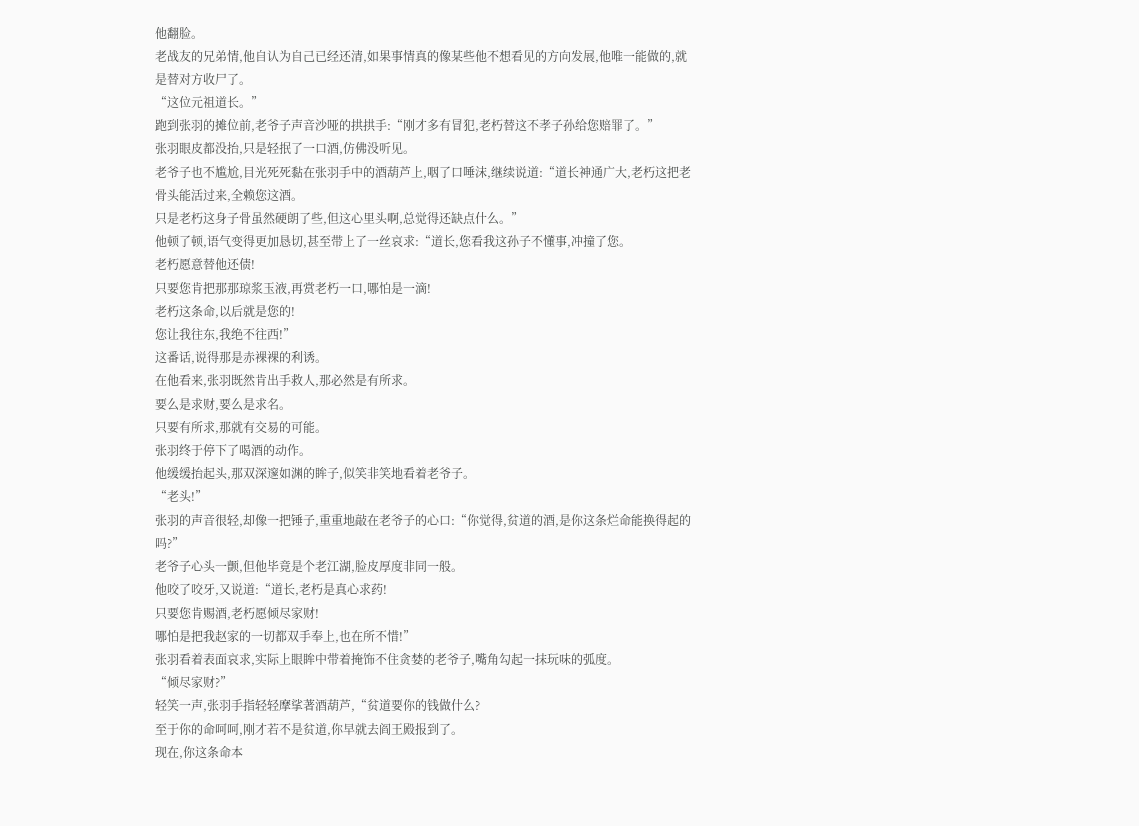他翻脸。
老战友的兄弟情,他自认为自己已经还清,如果事情真的像某些他不想看见的方向发展,他唯一能做的,就是替对方收尸了。
“这位元祖道长。”
跑到张羽的摊位前,老爷子声音沙哑的拱拱手:“刚才多有冒犯,老朽替这不孝子孙给您赔罪了。”
张羽眼皮都没抬,只是轻抿了一口酒,仿佛没听见。
老爷子也不尴尬,目光死死黏在张羽手中的酒葫芦上,咽了口唾沫,继续说道:“道长神通广大,老朽这把老骨头能活过来,全赖您这酒。
只是老朽这身子骨虽然硬朗了些,但这心里头啊,总觉得还缺点什么。”
他顿了顿,语气变得更加恳切,甚至带上了一丝哀求:“道长,您看我这孙子不懂事,冲撞了您。
老朽愿意替他还债!
只要您肯把那那琼浆玉液,再赏老朽一口,哪怕是一滴!
老朽这条命,以后就是您的!
您让我往东,我绝不往西!”
这番话,说得那是赤裸裸的利诱。
在他看来,张羽既然肯出手救人,那必然是有所求。
要么是求财,要么是求名。
只要有所求,那就有交易的可能。
张羽终于停下了喝酒的动作。
他缓缓抬起头,那双深邃如渊的眸子,似笑非笑地看着老爷子。
“老头!”
张羽的声音很轻,却像一把锤子,重重地敲在老爷子的心口:“你觉得,贫道的酒,是你这条烂命能换得起的吗?”
老爷子心头一颤,但他毕竟是个老江湖,脸皮厚度非同一般。
他咬了咬牙,又说道:“道长,老朽是真心求药!
只要您肯赐酒,老朽愿倾尽家财!
哪怕是把我赵家的一切都双手奉上,也在所不惜!”
张羽看着表面哀求,实际上眼眸中带着掩饰不住贪婪的老爷子,嘴角勾起一抹玩味的弧度。
“倾尽家财?”
轻笑一声,张羽手指轻轻摩挲著酒葫芦,“贫道要你的钱做什么?
至于你的命呵呵,刚才若不是贫道,你早就去阎王殿报到了。
现在,你这条命本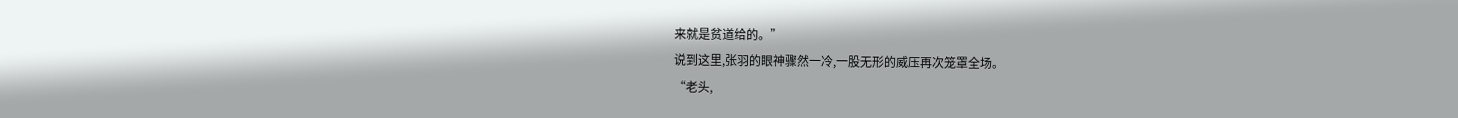来就是贫道给的。”
说到这里,张羽的眼神骤然一冷,一股无形的威压再次笼罩全场。
“老头,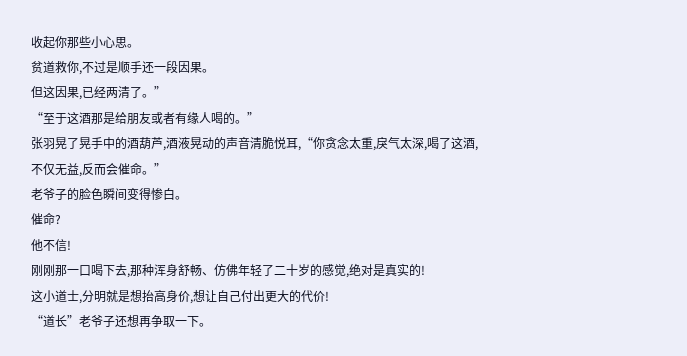收起你那些小心思。
贫道救你,不过是顺手还一段因果。
但这因果,已经两清了。”
“至于这酒那是给朋友或者有缘人喝的。”
张羽晃了晃手中的酒葫芦,酒液晃动的声音清脆悦耳,“你贪念太重,戾气太深,喝了这酒,不仅无益,反而会催命。”
老爷子的脸色瞬间变得惨白。
催命?
他不信!
刚刚那一口喝下去,那种浑身舒畅、仿佛年轻了二十岁的感觉,绝对是真实的!
这小道士,分明就是想抬高身价,想让自己付出更大的代价!
“道长”老爷子还想再争取一下。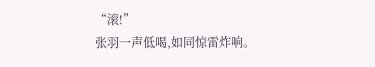“滚!”
张羽一声低喝,如同惊雷炸响。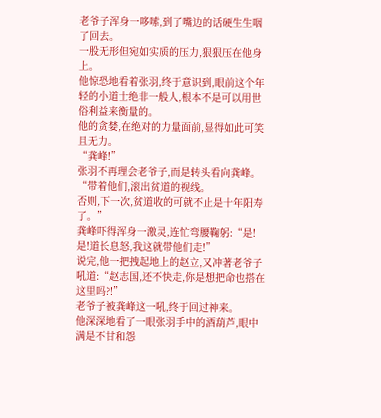老爷子浑身一哆嗦,到了嘴边的话硬生生咽了回去。
一股无形但宛如实质的压力,狠狠压在他身上。
他惊恐地看着张羽,终于意识到,眼前这个年轻的小道士绝非一般人,根本不是可以用世俗利益来衡量的。
他的贪婪,在绝对的力量面前,显得如此可笑且无力。
“龚峰!”
张羽不再理会老爷子,而是转头看向龚峰。
“带着他们,滚出贫道的视线。
否则,下一次,贫道收的可就不止是十年阳寿了。”
龚峰吓得浑身一激灵,连忙弯腰鞠躬:“是!是!道长息怒,我这就带他们走!”
说完,他一把拽起地上的赵立,又冲著老爷子吼道:“赵志国,还不快走,你是想把命也搭在这里吗?!”
老爷子被龚峰这一吼,终于回过神来。
他深深地看了一眼张羽手中的酒葫芦,眼中满是不甘和怨